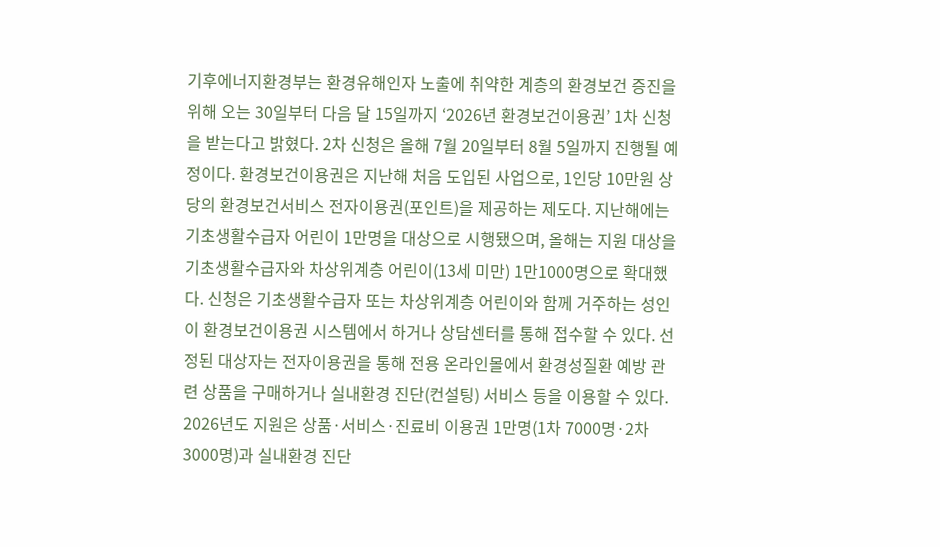기후에너지환경부는 환경유해인자 노출에 취약한 계층의 환경보건 증진을 위해 오는 30일부터 다음 달 15일까지 ‘2026년 환경보건이용권’ 1차 신청을 받는다고 밝혔다. 2차 신청은 올해 7월 20일부터 8월 5일까지 진행될 예정이다. 환경보건이용권은 지난해 처음 도입된 사업으로, 1인당 10만원 상당의 환경보건서비스 전자이용권(포인트)을 제공하는 제도다. 지난해에는 기초생활수급자 어린이 1만명을 대상으로 시행됐으며, 올해는 지원 대상을 기초생활수급자와 차상위계층 어린이(13세 미만) 1만1000명으로 확대했다. 신청은 기초생활수급자 또는 차상위계층 어린이와 함께 거주하는 성인이 환경보건이용권 시스템에서 하거나 상담센터를 통해 접수할 수 있다. 선정된 대상자는 전자이용권을 통해 전용 온라인몰에서 환경성질환 예방 관련 상품을 구매하거나 실내환경 진단(컨설팅) 서비스 등을 이용할 수 있다. 2026년도 지원은 상품·서비스·진료비 이용권 1만명(1차 7000명·2차 3000명)과 실내환경 진단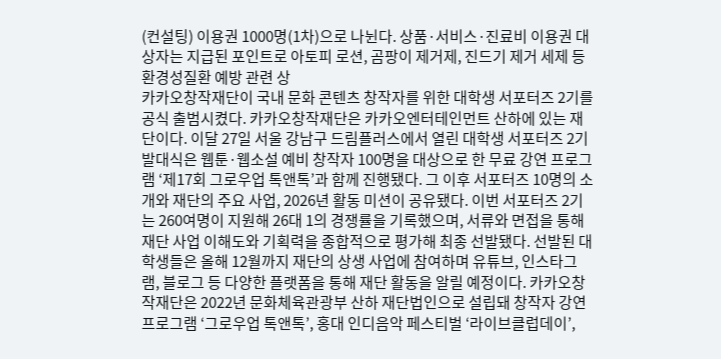(컨설팅) 이용권 1000명(1차)으로 나뉜다. 상품·서비스·진료비 이용권 대상자는 지급된 포인트로 아토피 로션, 곰팡이 제거제, 진드기 제거 세제 등 환경성질환 예방 관련 상
카카오창작재단이 국내 문화 콘텐츠 창작자를 위한 대학생 서포터즈 2기를 공식 출범시켰다. 카카오창작재단은 카카오엔터테인먼트 산하에 있는 재단이다. 이달 27일 서울 강남구 드림플러스에서 열린 대학생 서포터즈 2기 발대식은 웹툰·웹소설 예비 창작자 100명을 대상으로 한 무료 강연 프로그램 ‘제17회 그로우업 톡앤톡’과 함께 진행됐다. 그 이후 서포터즈 10명의 소개와 재단의 주요 사업, 2026년 활동 미션이 공유됐다. 이번 서포터즈 2기는 260여명이 지원해 26대 1의 경쟁률을 기록했으며, 서류와 면접을 통해 재단 사업 이해도와 기획력을 종합적으로 평가해 최종 선발됐다. 선발된 대학생들은 올해 12월까지 재단의 상생 사업에 참여하며 유튜브, 인스타그램, 블로그 등 다양한 플랫폼을 통해 재단 활동을 알릴 예정이다. 카카오창작재단은 2022년 문화체육관광부 산하 재단법인으로 설립돼 창작자 강연 프로그램 ‘그로우업 톡앤톡’, 홍대 인디음악 페스티벌 ‘라이브클럽데이’,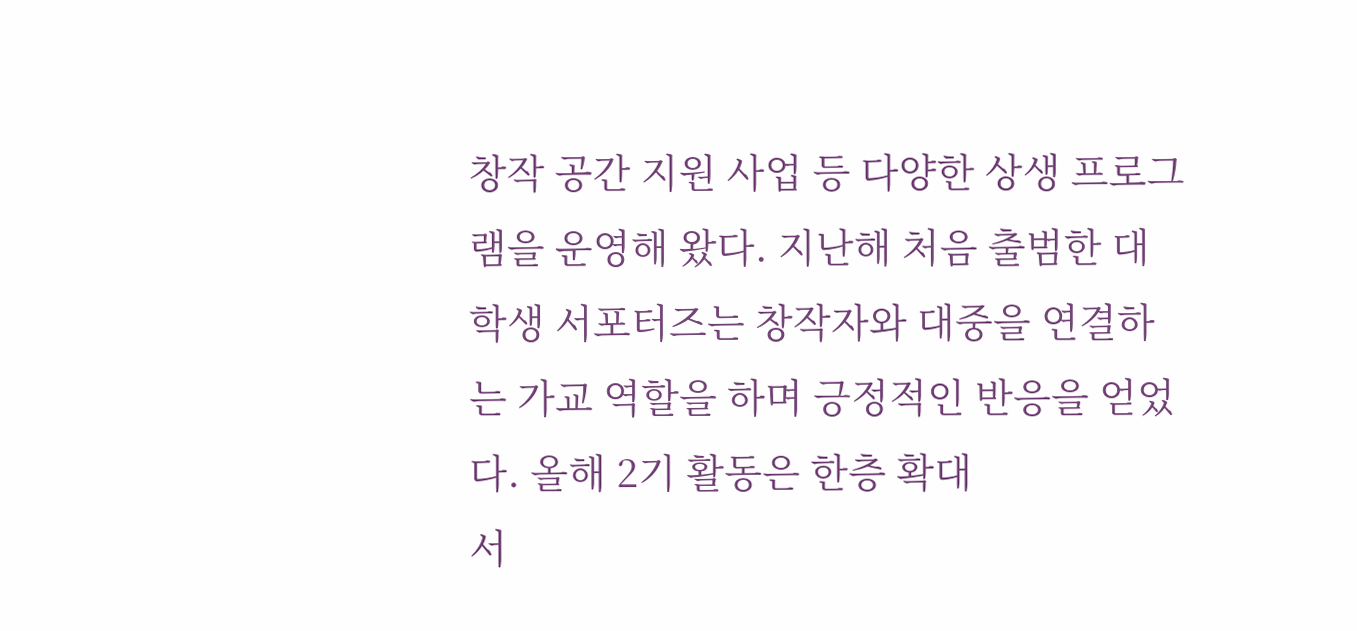창작 공간 지원 사업 등 다양한 상생 프로그램을 운영해 왔다. 지난해 처음 출범한 대학생 서포터즈는 창작자와 대중을 연결하는 가교 역할을 하며 긍정적인 반응을 얻었다. 올해 2기 활동은 한층 확대
서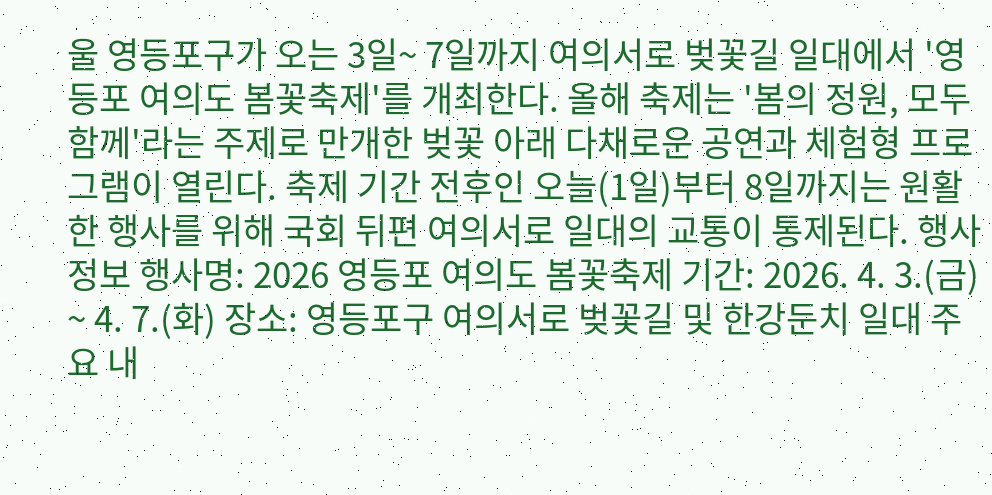울 영등포구가 오는 3일~ 7일까지 여의서로 벚꽃길 일대에서 '영등포 여의도 봄꽃축제'를 개최한다. 올해 축제는 '봄의 정원, 모두 함께'라는 주제로 만개한 벚꽃 아래 다채로운 공연과 체험형 프로그램이 열린다. 축제 기간 전후인 오늘(1일)부터 8일까지는 원활한 행사를 위해 국회 뒤편 여의서로 일대의 교통이 통제된다. 행사 정보 행사명: 2026 영등포 여의도 봄꽃축제 기간: 2026. 4. 3.(금) ~ 4. 7.(화) 장소: 영등포구 여의서로 벚꽃길 및 한강둔치 일대 주요 내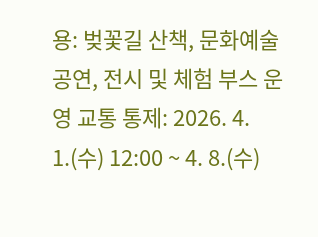용: 벚꽃길 산책, 문화예술 공연, 전시 및 체험 부스 운영 교통 통제: 2026. 4. 1.(수) 12:00 ~ 4. 8.(수)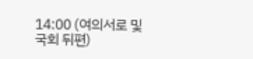14:00 (여의서로 및 국회 뒤편)